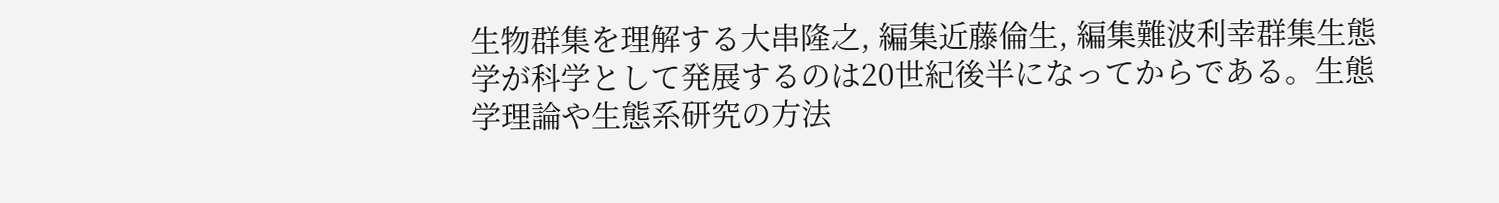生物群集を理解する大串隆之, 編集近藤倫生, 編集難波利幸群集生態学が科学として発展するのは20世紀後半になってからである。生態学理論や生態系研究の方法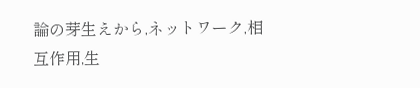論の芽生えから,ネットワーク,相互作用,生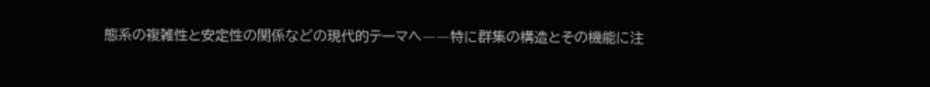態系の複雑性と安定性の関係などの現代的テーマへ――特に群集の構造とその機能に注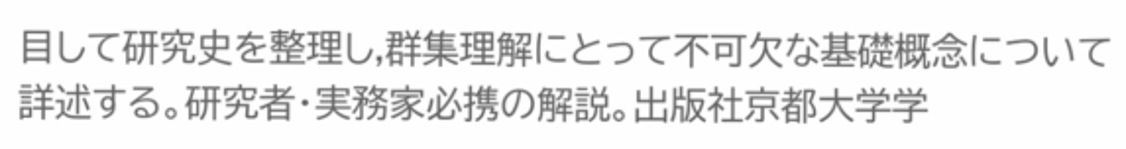目して研究史を整理し,群集理解にとって不可欠な基礎概念について詳述する。研究者・実務家必携の解説。出版社京都大学学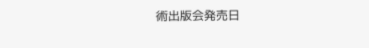術出版会発売日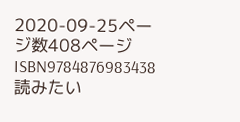2020-09-25ページ数408ページISBN9784876983438読みたい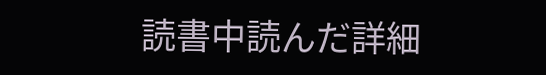読書中読んだ詳細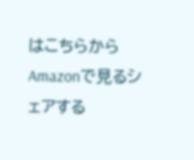はこちらからAmazonで見るシェアする